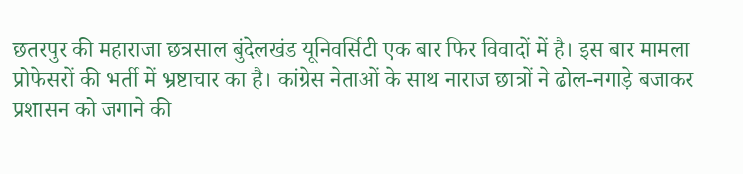छतरपुर की महाराजा छत्रसाल बुंदेलखंड यूनिवर्सिटी एक बार फिर विवादों में है। इस बार मामला प्रोफेसरों की भर्ती में भ्रष्टाचार का है। कांग्रेस नेताओं के साथ नाराज छात्रों ने ढोल-नगाड़े बजाकर प्रशासन को जगाने की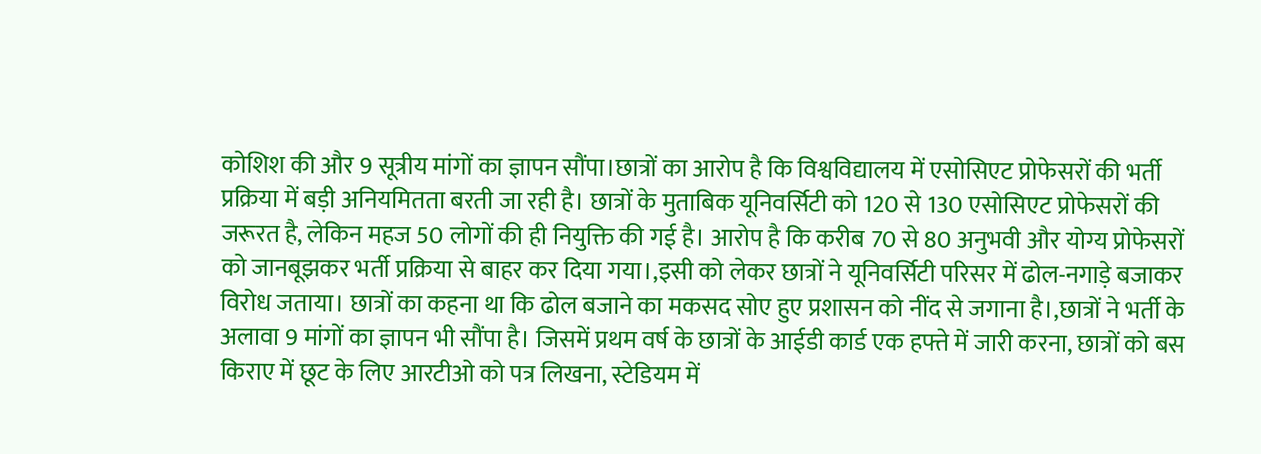कोशिश की और 9 सूत्रीय मांगों का ज्ञापन सौंपा।छात्रों का आरोप है कि विश्वविद्यालय में एसोसिएट प्रोफेसरों की भर्ती प्रक्रिया में बड़ी अनियमितता बरती जा रही है। छात्रों के मुताबिक यूनिवर्सिटी को 120 से 130 एसोसिएट प्रोफेसरों की जरूरत है, लेकिन महज 50 लोगों की ही नियुक्ति की गई है। आरोप है कि करीब 70 से 80 अनुभवी और योग्य प्रोफेसरों को जानबूझकर भर्ती प्रक्रिया से बाहर कर दिया गया।,इसी को लेकर छात्रों ने यूनिवर्सिटी परिसर में ढोल-नगाड़े बजाकर विरोध जताया। छात्रों का कहना था कि ढोल बजाने का मकसद सोए हुए प्रशासन को नींद से जगाना है।,छात्रों ने भर्ती के अलावा 9 मांगों का ज्ञापन भी सौंपा है। जिसमें प्रथम वर्ष के छात्रों के आईडी कार्ड एक हफ्ते में जारी करना, छात्रों को बस किराए में छूट के लिए आरटीओ को पत्र लिखना, स्टेडियम में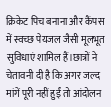क्रिकेट पिच बनाना और कैंपस में स्वच्छ पेयजल जैसी मूलभूत सुविधाएं शामिल हैं।छात्रों ने चेतावनी दी है कि अगर जल्द मांगें पूरी नहीं हुईं तो आंदोलन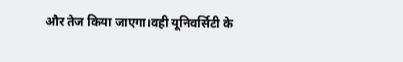और तेज किया जाएगा।वही यूनिवर्सिटी के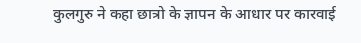कुलगुरु ने कहा छात्रो के ज्ञापन के आधार पर कारवाई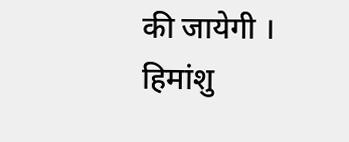की जायेगी ।
हिमांशु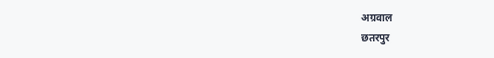अग्रवाल
छतरपुर